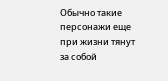Обычно такие персонажи еще при жизни тянут за собой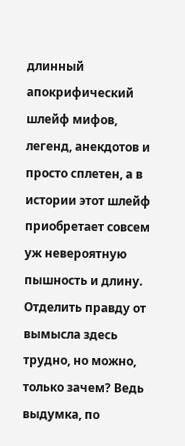длинный апокрифический шлейф мифов, легенд, анекдотов и просто сплетен, а в истории этот шлейф приобретает совсем уж невероятную пышность и длину. Отделить правду от вымысла здесь трудно, но можно, только зачем? Ведь выдумка, по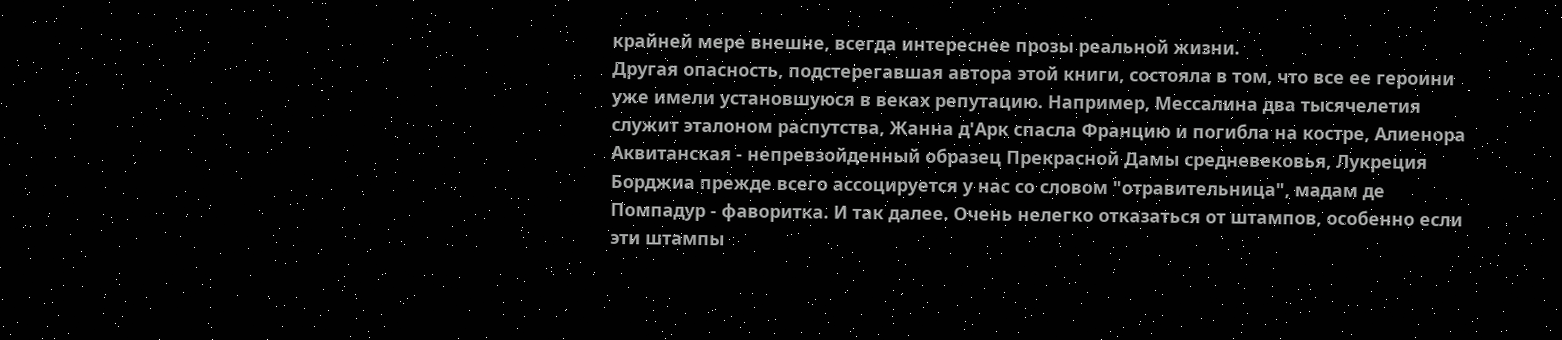крайней мере внешне, всегда интереснее прозы реальной жизни.
Другая опасность, подстерегавшая автора этой книги, состояла в том, что все ее героини уже имели установшуюся в веках репутацию. Например, Мессалина два тысячелетия служит эталоном распутства, Жанна д'Арк спасла Францию и погибла на костре, Алиенора Аквитанская - непревзойденный образец Прекрасной Дамы средневековья, Лукреция Борджиа прежде всего ассоцируется у нас со словом "отравительница", мадам де Помпадур - фаворитка. И так далее. Очень нелегко отказаться от штампов, особенно если эти штампы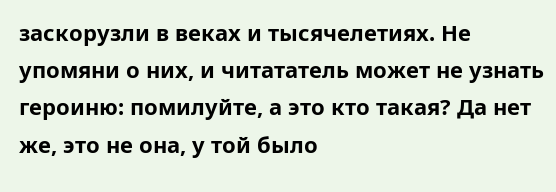заскорузли в веках и тысячелетиях. Не упомяни о них, и читататель может не узнать героиню: помилуйте, а это кто такая? Да нет же, это не она, у той было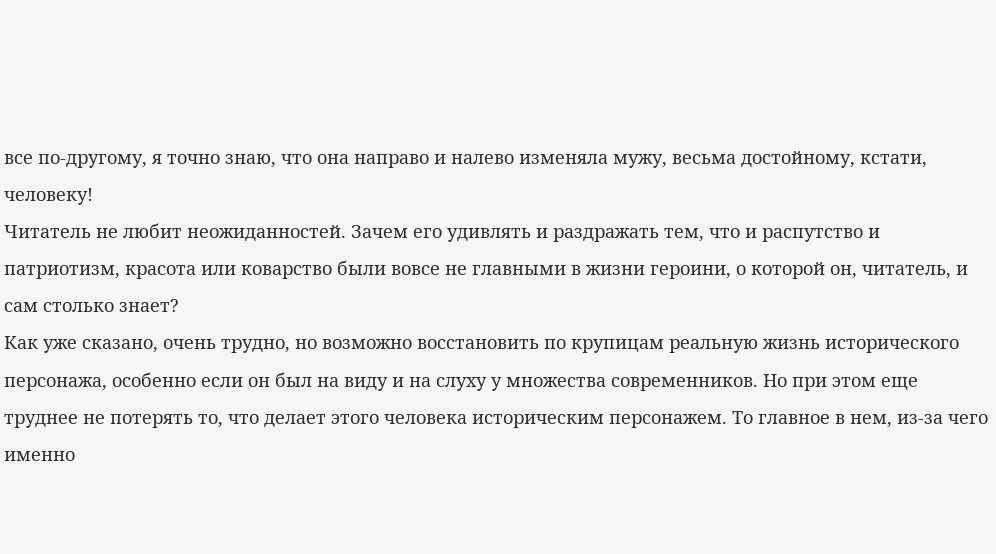все по-другому, я точно знаю, что она направо и налево изменяла мужу, весьма достойному, кстати, человеку!
Читатель не любит неожиданностей. Зачем его удивлять и раздражать тем, что и распутство и патриотизм, красота или коварство были вовсе не главными в жизни героини, о которой он, читатель, и сам столько знает?
Как уже сказано, очень трудно, но возможно восстановить по крупицам реальную жизнь исторического персонажа, особенно если он был на виду и на слуху у множества современников. Но при этом еще труднее не потерять то, что делает этого человека историческим персонажем. То главное в нем, из-за чего именно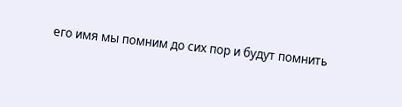его имя мы помним до сих пор и будут помнить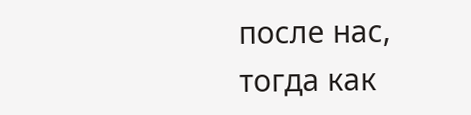после нас, тогда как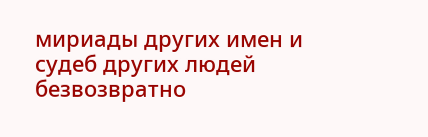мириады других имен и судеб других людей безвозвратно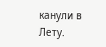канули в Лету.